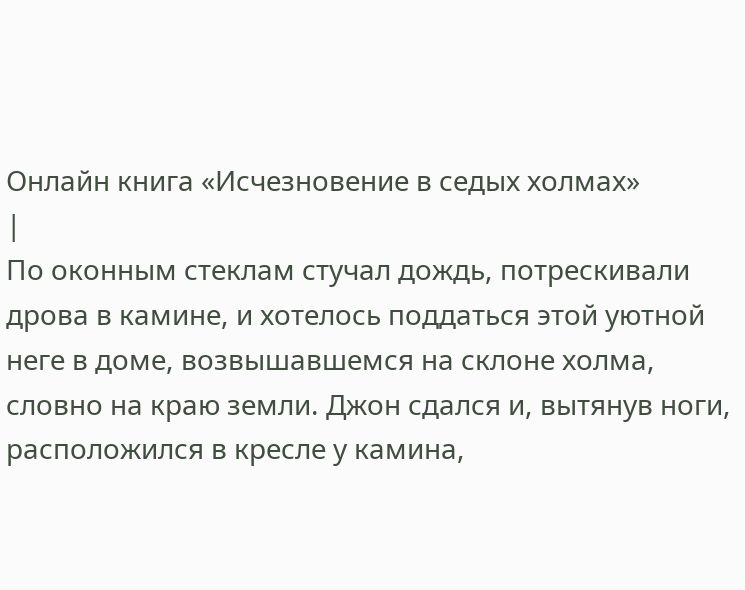Онлайн книга «Исчезновение в седых холмах»
|
По оконным стеклам стучал дождь, потрескивали дрова в камине, и хотелось поддаться этой уютной неге в доме, возвышавшемся на склоне холма, словно на краю земли. Джон сдался и, вытянув ноги, расположился в кресле у камина,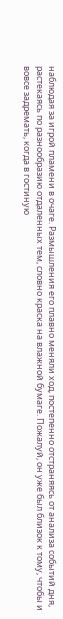наблюдая за игрой пламени в очаге. Размышления его плавно меняли ход, постепенно отстраняясь от анализа событий дня, растекаясь по разнообразию отдаленных тем, словно краска на влажной бумаге. Пожалуй, он уже был близок к тому, чтобы и вовсе задремать, когда в гостиную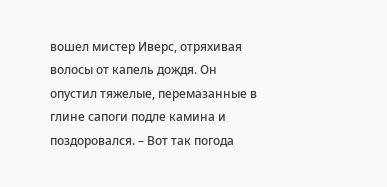вошел мистер Иверс, отряхивая волосы от капель дождя. Он опустил тяжелые, перемазанные в глине сапоги подле камина и поздоровался. – Вот так погода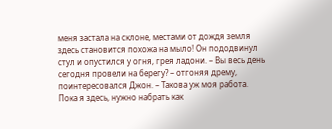меня застала на склоне, местами от дождя земля здесь становится похожа на мыло! Он пододвинул стул и опустился у огня, грея ладони. – Вы весь день сегодня провели на берегу? – отгоняя дрему, поинтересовался Джон. – Такова уж моя работа. Пока я здесь, нужно набрать как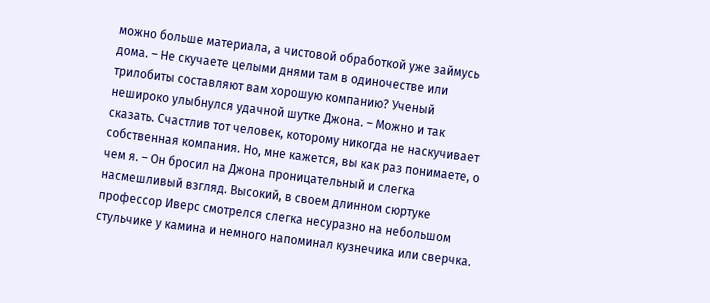можно больше материала, а чистовой обработкой уже займусь дома. – Не скучаете целыми днями там в одиночестве или трилобиты составляют вам хорошую компанию? Ученый нешироко улыбнулся удачной шутке Джона. – Можно и так сказать. Счастлив тот человек, которому никогда не наскучивает собственная компания. Но, мне кажется, вы как раз понимаете, о чем я. – Он бросил на Джона проницательный и слегка насмешливый взгляд. Высокий, в своем длинном сюртуке профессор Иверс смотрелся слегка несуразно на небольшом стульчике у камина и немного напоминал кузнечика или сверчка.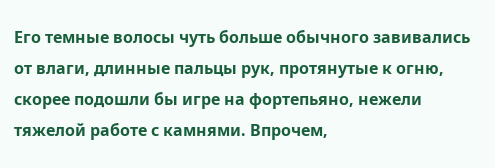Его темные волосы чуть больше обычного завивались от влаги, длинные пальцы рук, протянутые к огню, скорее подошли бы игре на фортепьяно, нежели тяжелой работе с камнями. Впрочем,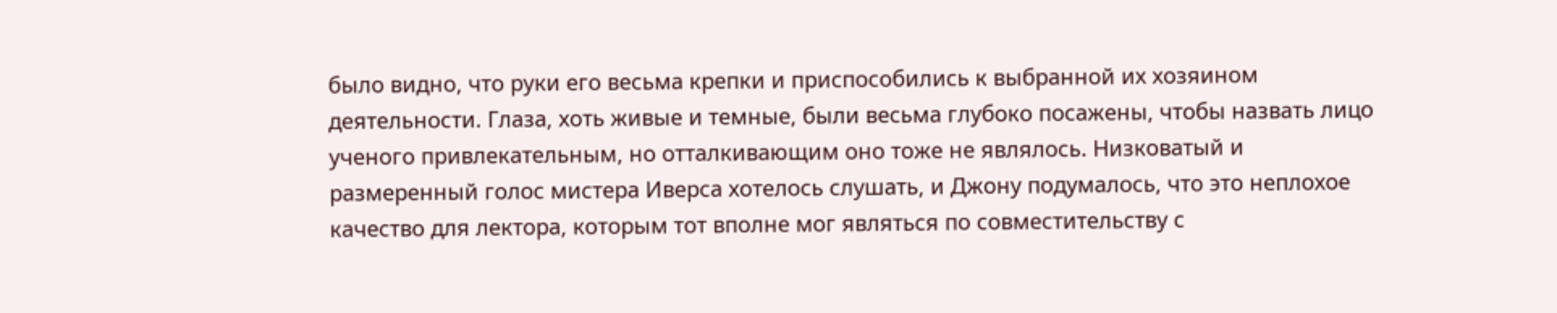было видно, что руки его весьма крепки и приспособились к выбранной их хозяином деятельности. Глаза, хоть живые и темные, были весьма глубоко посажены, чтобы назвать лицо ученого привлекательным, но отталкивающим оно тоже не являлось. Низковатый и размеренный голос мистера Иверса хотелось слушать, и Джону подумалось, что это неплохое качество для лектора, которым тот вполне мог являться по совместительству с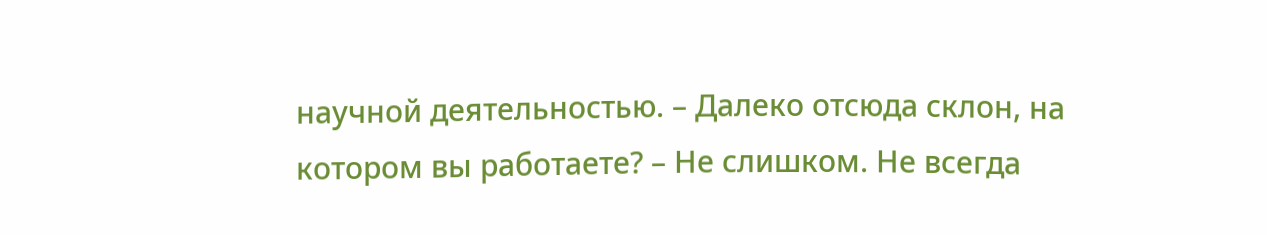научной деятельностью. – Далеко отсюда склон, на котором вы работаете? – Не слишком. Не всегда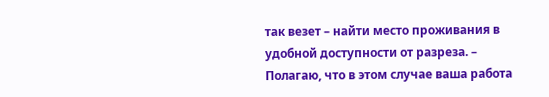так везет – найти место проживания в удобной доступности от разреза. – Полагаю, что в этом случае ваша работа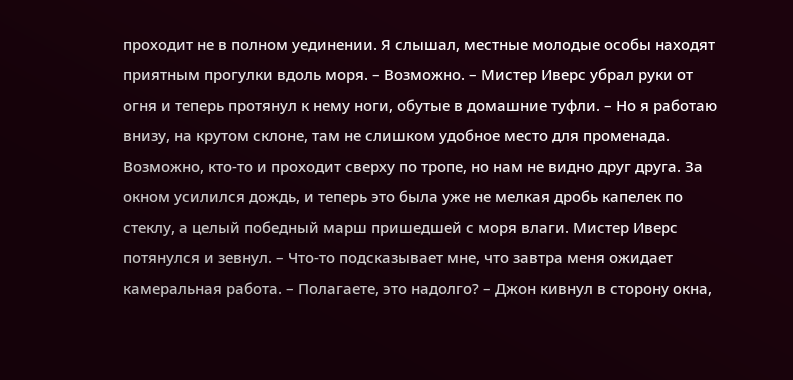проходит не в полном уединении. Я слышал, местные молодые особы находят приятным прогулки вдоль моря. – Возможно. – Мистер Иверс убрал руки от огня и теперь протянул к нему ноги, обутые в домашние туфли. – Но я работаю внизу, на крутом склоне, там не слишком удобное место для променада. Возможно, кто-то и проходит сверху по тропе, но нам не видно друг друга. За окном усилился дождь, и теперь это была уже не мелкая дробь капелек по стеклу, а целый победный марш пришедшей с моря влаги. Мистер Иверс потянулся и зевнул. – Что-то подсказывает мне, что завтра меня ожидает камеральная работа. – Полагаете, это надолго? – Джон кивнул в сторону окна,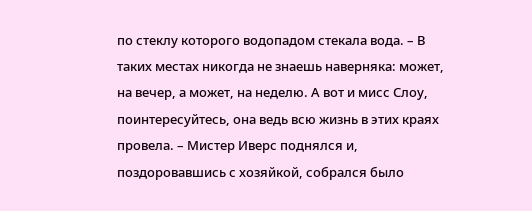по стеклу которого водопадом стекала вода. – В таких местах никогда не знаешь наверняка: может, на вечер, а может, на неделю. А вот и мисс Слоу, поинтересуйтесь, она ведь всю жизнь в этих краях провела. – Мистер Иверс поднялся и, поздоровавшись с хозяйкой, собрался было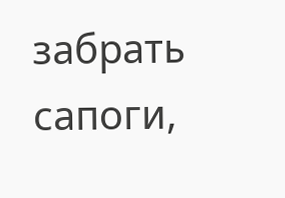забрать сапоги,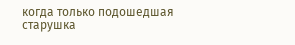когда только подошедшая старушка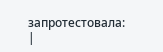запротестовала: |